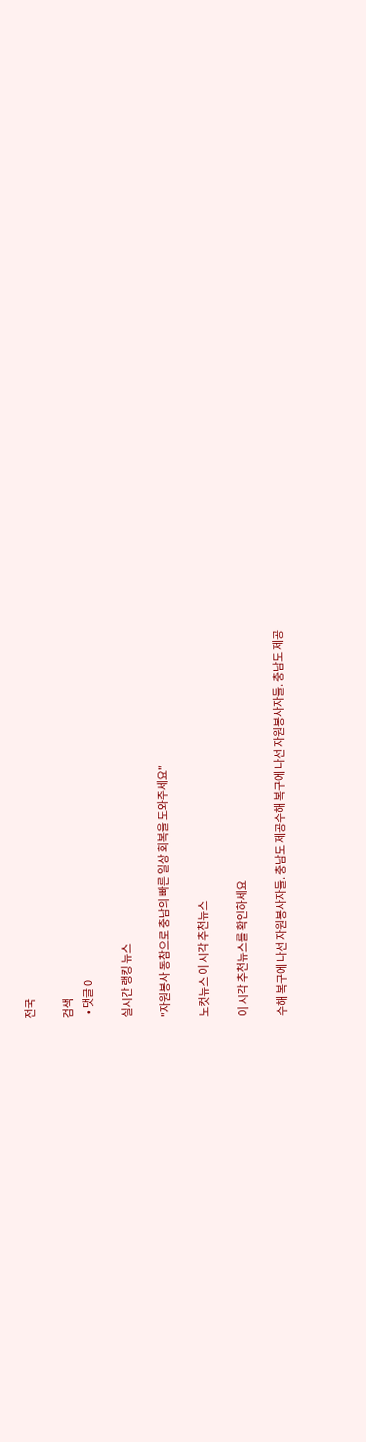전국

검색
  • 댓글 0

실시간 랭킹 뉴스

"자원봉사 동참으로 충남의 빠른 일상 회복을 도와주세요"

노컷뉴스 이 시각 추천뉴스

이 시각 추천뉴스를 확인하세요

수해 복구에 나선 자원봉사자들. 충남도 제공수해 복구에 나선 자원봉사자들. 충남도 제공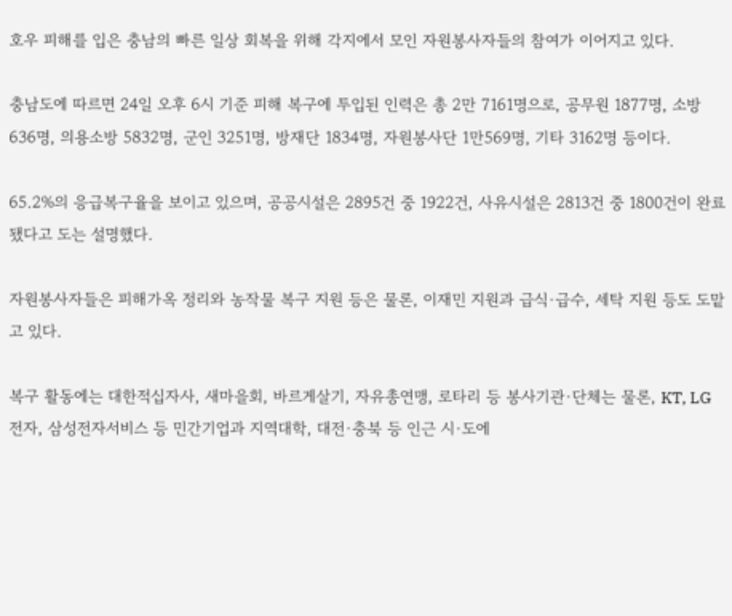호우 피해를 입은 충남의 빠른 일상 회복을 위해 각지에서 모인 자원봉사자들의 참여가 이어지고 있다.

충남도에 따르면 24일 오후 6시 기준 피해 복구에 투입된 인력은 총 2만 7161명으로, 공무원 1877명, 소방 636명, 의용소방 5832명, 군인 3251명, 방재단 1834명, 자원봉사단 1만569명, 기타 3162명 등이다.

65.2%의 응급복구율을 보이고 있으며, 공공시설은 2895건 중 1922건, 사유시설은 2813건 중 1800건이 완료됐다고 도는 설명했다.

자원봉사자들은 피해가옥 정리와 농작물 복구 지원 등은 물론, 이재민 지원과 급식·급수, 세탁 지원 등도 도맡고 있다.

복구 활동에는 대한적십자사, 새마을회, 바르게살기, 자유총연맹, 로타리 등 봉사기관·단체는 물론, KT, LG전자, 삼성전자서비스 등 민간기업과 지역대학, 대전·충북 등 인근 시·도에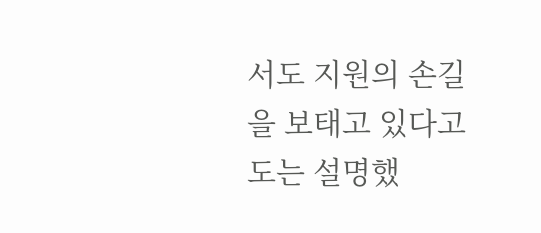서도 지원의 손길을 보태고 있다고 도는 설명했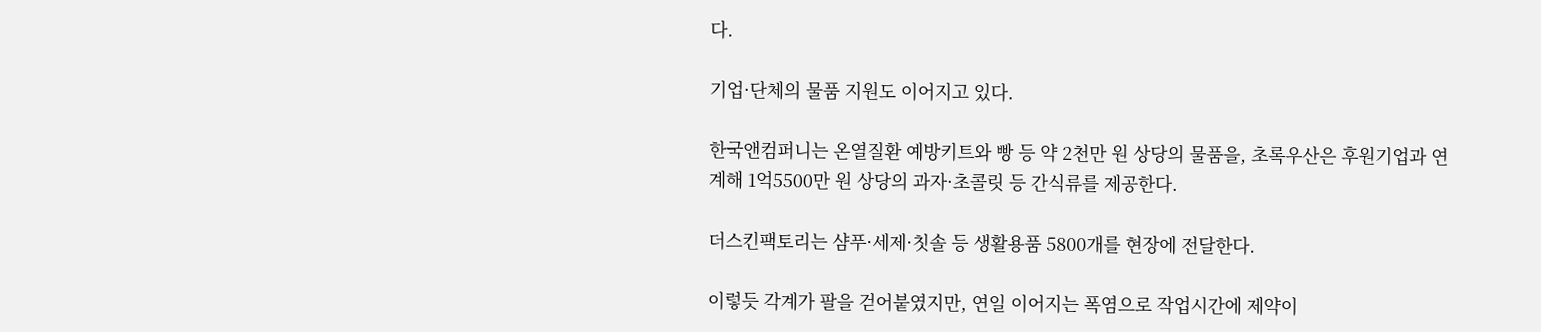다.

기업·단체의 물품 지원도 이어지고 있다.

한국앤컴퍼니는 온열질환 예방키트와 빵 등 약 2천만 원 상당의 물품을, 초록우산은 후원기업과 연계해 1억5500만 원 상당의 과자·초콜릿 등 간식류를 제공한다.

더스킨팩토리는 샴푸·세제·칫솔 등 생활용품 5800개를 현장에 전달한다.

이렇듯 각계가 팔을 걷어붙였지만, 연일 이어지는 폭염으로 작업시간에 제약이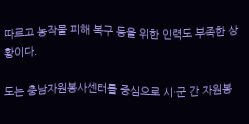따르고 농작물 피해 복구 등을 위한 인력도 부족한 상황이다.

도는 충남자원봉사센터를 중심으로 시·군 간 자원봉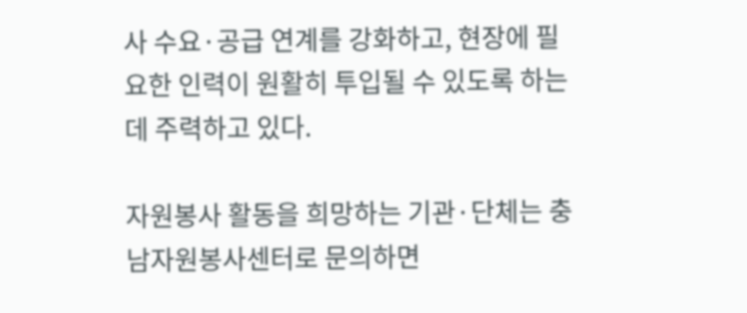사 수요·공급 연계를 강화하고, 현장에 필요한 인력이 원활히 투입될 수 있도록 하는 데 주력하고 있다.

자원봉사 활동을 희망하는 기관·단체는 충남자원봉사센터로 문의하면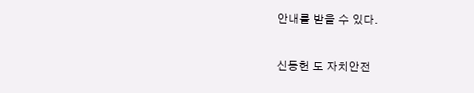안내를 받을 수 있다.

신동헌 도 자치안전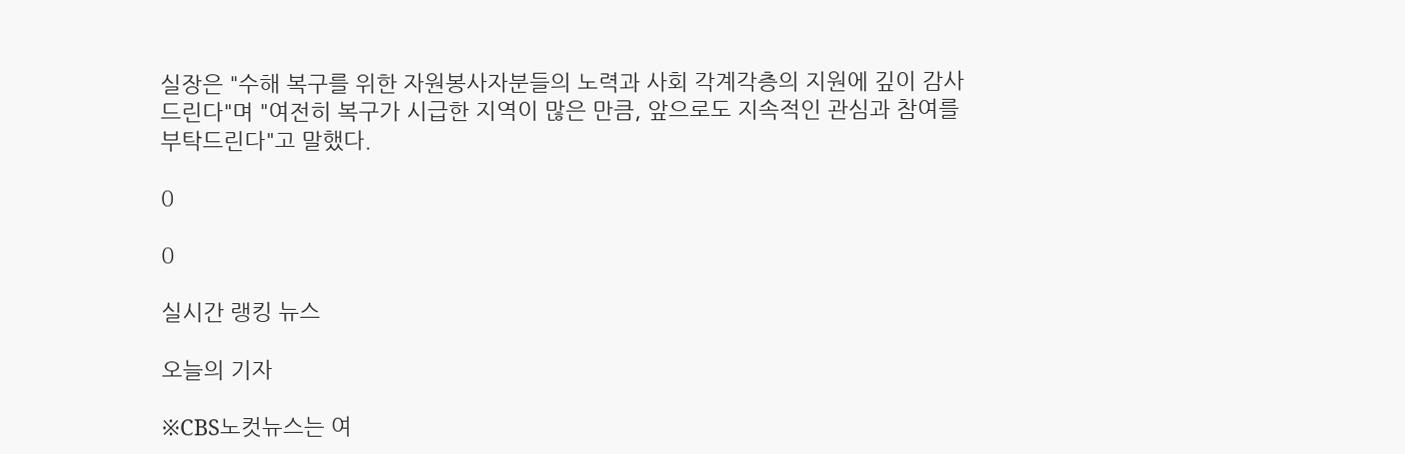실장은 "수해 복구를 위한 자원봉사자분들의 노력과 사회 각계각층의 지원에 깊이 감사드린다"며 "여전히 복구가 시급한 지역이 많은 만큼, 앞으로도 지속적인 관심과 참여를 부탁드린다"고 말했다.

0

0

실시간 랭킹 뉴스

오늘의 기자

※CBS노컷뉴스는 여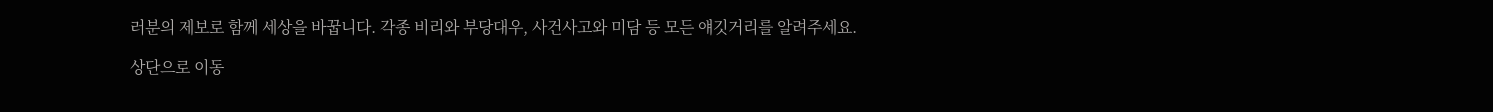러분의 제보로 함께 세상을 바꿉니다. 각종 비리와 부당대우, 사건사고와 미담 등 모든 얘깃거리를 알려주세요.

상단으로 이동